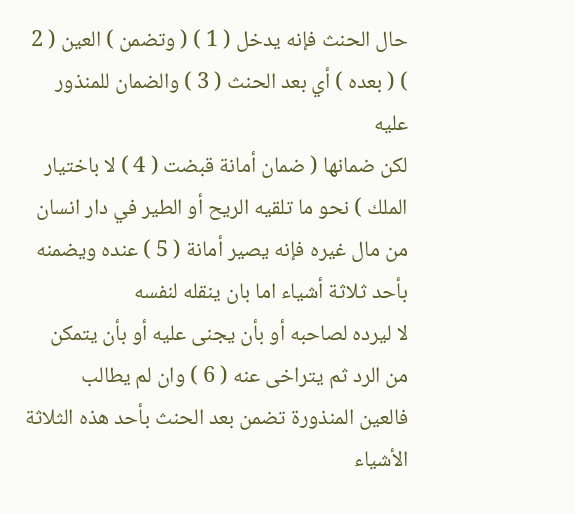حال الحنث فإنه يدخل ( 1 ) ( وتضمن ) العين ( 2 ) ( بعده ) أي بعد الحنث ( 3 ) والضمان للمنذور عليه
لكن ضمانها ( ضمان أمانة قبضت ( 4 ) لا باختيار الملك ) نحو ما تلقيه الريح أو الطير في دار انسان
من مال غيره فإنه يصير أمانة ( 5 ) عنده ويضمنه بأحد ثلاثة أشياء اما بان ينقله لنفسه
لا ليرده لصاحبه أو بأن يجنى عليه أو بأن يتمكن من الرد ثم يتراخى عنه ( 6 ) وان لم يطالب
فالعين المنذورة تضمن بعد الحنث بأحد هذه الثلاثة الأشياء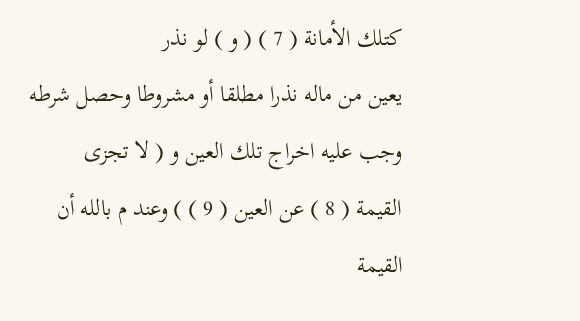كتلك الأمانة ( 7 ) ( و ) لو نذر
يعين من ماله نذرا مطلقا أو مشروطا وحصل شرطه وجب عليه اخراج تلك العين و ( لا تجزى
القيمة ( 8 ) عن العين ( 9 ) ) وعند م بالله أن القيمة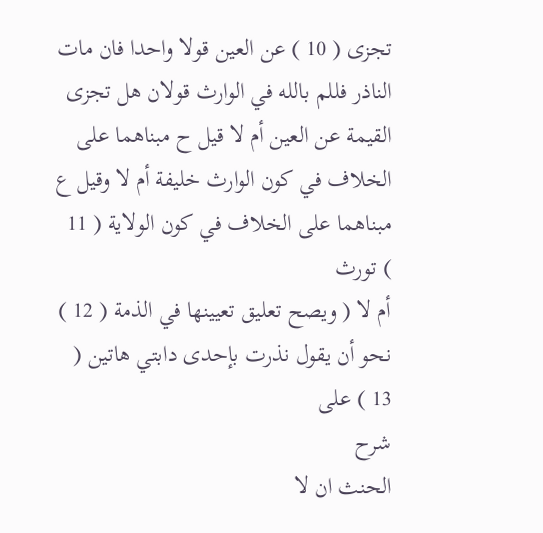تجزى ( 10 ) عن العين قولا واحدا فان مات
الناذر فللم بالله في الوارث قولان هل تجزى القيمة عن العين أم لا قيل ح مبناهما على
الخلاف في كون الوارث خليفة أم لا وقيل ع مبناهما على الخلاف في كون الولاية ( 11 ) تورث
أم لا ( ويصح تعليق تعيينها في الذمة ( 12 ) نحو أن يقول نذرت بإحدى دابتي هاتين ( 13 ) على
شرح
الحنث ان لا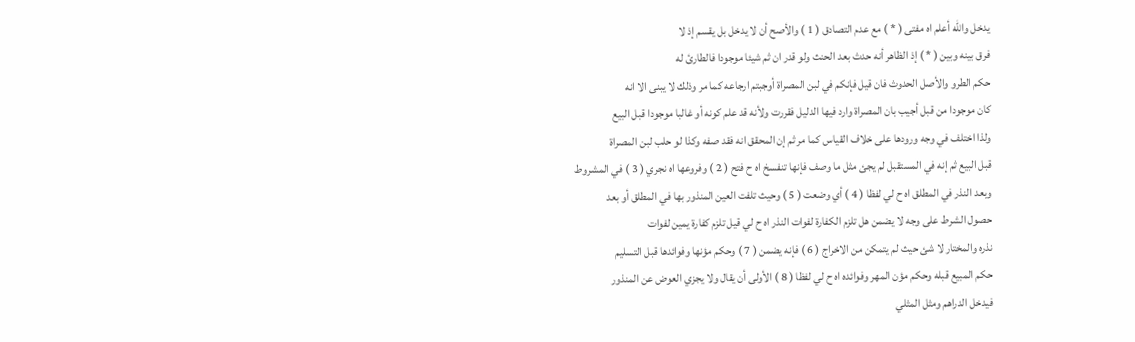يدخل والله أعلم اه مفتى ( * ) مع عدم التصادق ( 1 ) والأصح أن لا يدخل بل يقسم إذ لا
فرق بينه وبين ( * ) إذ الظاهر أنه حدث بعد الحنث ولو قدر ان ثم شيئا موجودا فالطارئ له
حكم الطرو والأصل الحدوث فان قيل فإنكم في لبن المصراة أوجبتم ارجاعه كما مر وذلك لا يبنى الا انه
كان موجودا من قبل أجيب بان المصراة وارد فيها الدليل فقررت ولأنه قد علم كونه أو غالبا موجودا قبل البيع
ولذا اختلف في وجه ورودها على خلاف القياس كما مر ثم إن المحقق انه فقد صفه وكذا لو حلب لبن المصراة
قبل البيع ثم إنه في المستقبل لم يجئ مثل ما وصف فإنها تنفسخ اه ح فتح ( 2 ) وفروعها اه نجري ( 3 ) في المشروط
وبعد النذر في المطلق اه ح لي لفظا ( 4 ) أي وضعت ( 5 ) وحيث تلفت العين المنذور بها في المطلق أو بعد
حصول الشرط على وجه لا يضمن هل تلزم الكفارة لفوات النذر اه ح لي قيل تلزم كفارة يمين لفوات
نذره والمختار لا شئ حيث لم يتمكن من الاخراج ( 6 ) فإنه يضمن ( 7 ) وحكم مؤنها وفوائدها قبل التسليم
حكم المبيع قبله وحكم مؤن المهر وفوائده اه ح لي لفظا ( 8 ) الأولى أن يقال ولا يجزي العوض عن المنذور
فيدخل الدراهم ومثل المثلي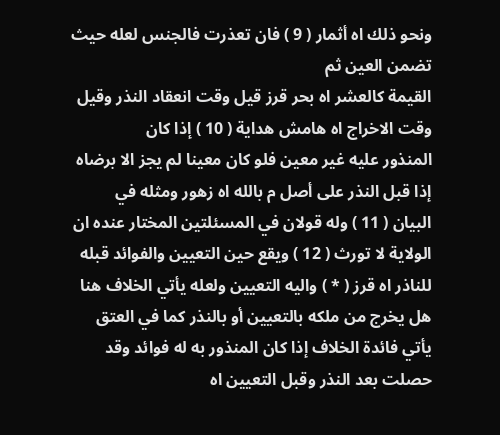ونحو ذلك اه أثمار ( 9 ) فان تعذرت فالجنس لعله حيث تضمن العين ثم
القيمة كالعشر اه بحر قرز قيل وقت انعقاد النذر وقيل وقت الاخراج اه هامش هداية ( 10 ) إذا كان
المنذور عليه غير معين فلو كان معينا لم يجز الا برضاه إذا قبل النذر على أصل م بالله اه زهور ومثله في
البيان ( 11 ) وله قولان في المسئلتين المختار عنده ان الولاية لا تورث ( 12 ) ويقع حين التعيين والفوائد قبله
للناذر اه قرز ( * ) واليه التعيين ولعله يأتي الخلاف هنا هل يخرج من ملكه بالتعيين أو بالنذر كما في العتق
يأتي فائدة الخلاف إذا كان المنذور به له فوائد وقد حصلت بعد النذر وقبل التعيين اه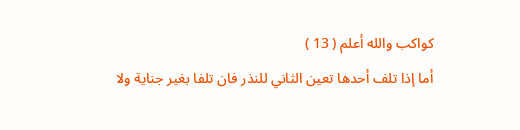كواكب والله أعلم ( 13 )
أما إذا تلف أحدها تعين الثاني للنذر فان تلفا بغير جناية ولا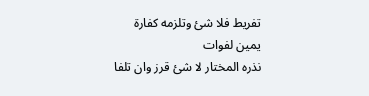تفريط فلا شئ وتلزمه كفارة يمين لفوات
نذره المختار لا شئ قرز وان تلفا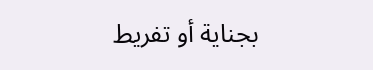بجناية أو تفريط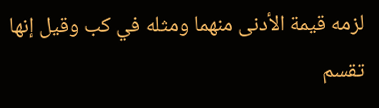لزمه قيمة الأدنى منهما ومثله في كب وقيل إنها تقسم